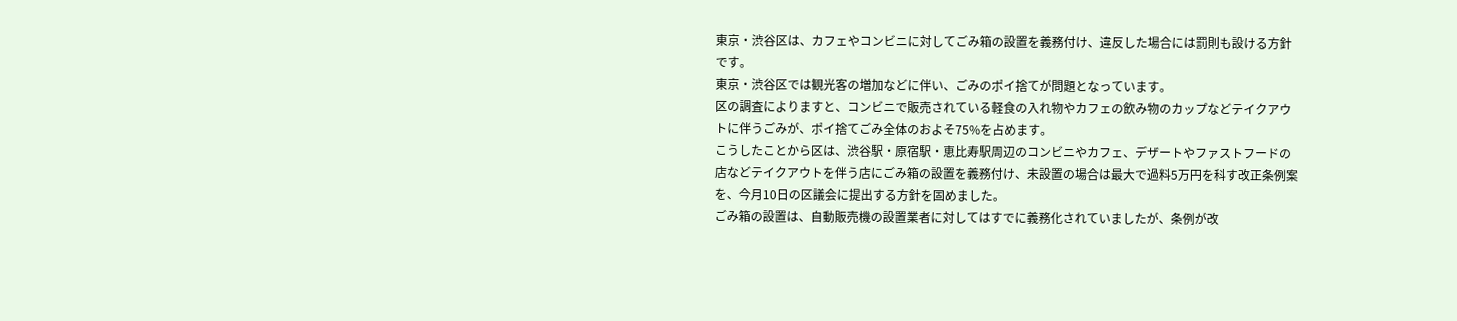東京・渋谷区は、カフェやコンビニに対してごみ箱の設置を義務付け、違反した場合には罰則も設ける方針です。
東京・渋谷区では観光客の増加などに伴い、ごみのポイ捨てが問題となっています。
区の調査によりますと、コンビニで販売されている軽食の入れ物やカフェの飲み物のカップなどテイクアウトに伴うごみが、ポイ捨てごみ全体のおよそ75%を占めます。
こうしたことから区は、渋谷駅・原宿駅・恵比寿駅周辺のコンビニやカフェ、デザートやファストフードの店などテイクアウトを伴う店にごみ箱の設置を義務付け、未設置の場合は最大で過料5万円を科す改正条例案を、今月10日の区議会に提出する方針を固めました。
ごみ箱の設置は、自動販売機の設置業者に対してはすでに義務化されていましたが、条例が改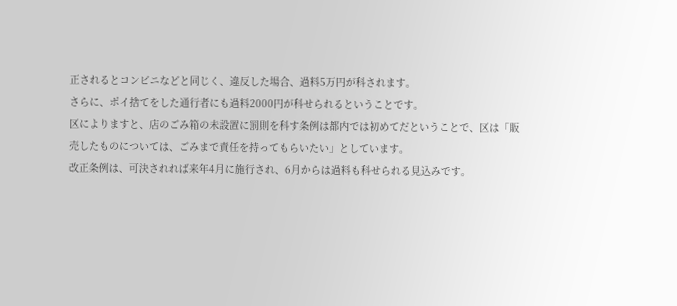正されるとコンビニなどと同じく、違反した場合、過料5万円が科されます。
さらに、ポイ捨てをした通行者にも過料2000円が科せられるということです。
区によりますと、店のごみ箱の未設置に罰則を科す条例は都内では初めてだということで、区は「販売したものについては、ごみまで責任を持ってもらいたい」としています。
改正条例は、可決されれば来年4月に施行され、6月からは過料も科せられる見込みです。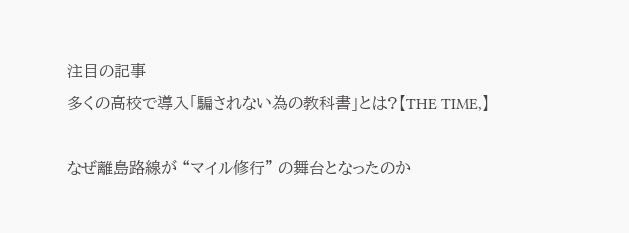注目の記事
多くの高校で導入「騙されない為の教科書」とは?【THE TIME,】

なぜ離島路線が “マイル修行” の舞台となったのか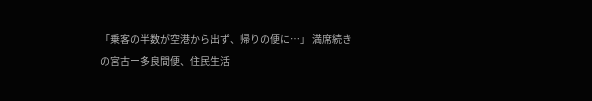「乗客の半数が空港から出ず、帰りの便に…」 満席続きの宮古ー多良間便、住民生活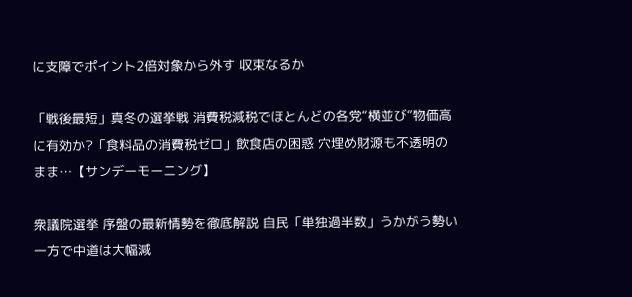に支障でポイント2倍対象から外す 収束なるか

「戦後最短」真冬の選挙戦 消費税減税でほとんどの各党“横並び”物価高に有効か?「食料品の消費税ゼロ」飲食店の困惑 穴埋め財源も不透明のまま…【サンデーモーニング】

衆議院選挙 序盤の最新情勢を徹底解説 自民「単独過半数」うかがう勢い 一方で中道は大幅減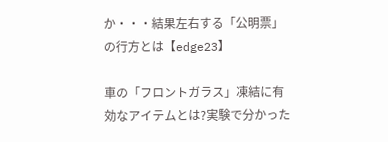か・・・結果左右する「公明票」の行方とは【edge23】

車の「フロントガラス」凍結に有効なアイテムとは?実験で分かった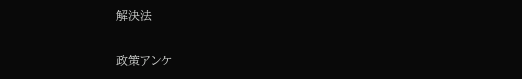解決法

政策アンケ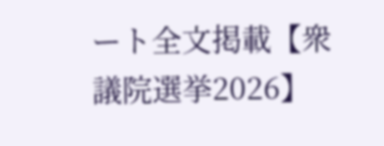ート全文掲載【衆議院選挙2026】